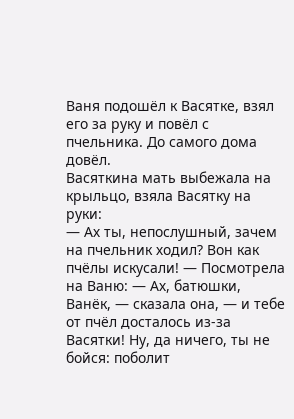Ваня подошёл к Васятке, взял его за руку и повёл с пчельника. До самого дома довёл.
Васяткина мать выбежала на крыльцо, взяла Васятку на руки:
— Ах ты, непослушный, зачем на пчельник ходил? Вон как пчёлы искусали! — Посмотрела на Ваню: — Ах, батюшки, Ванёк, — сказала она, — и тебе от пчёл досталось из-за Васятки! Ну, да ничего, ты не бойся: поболит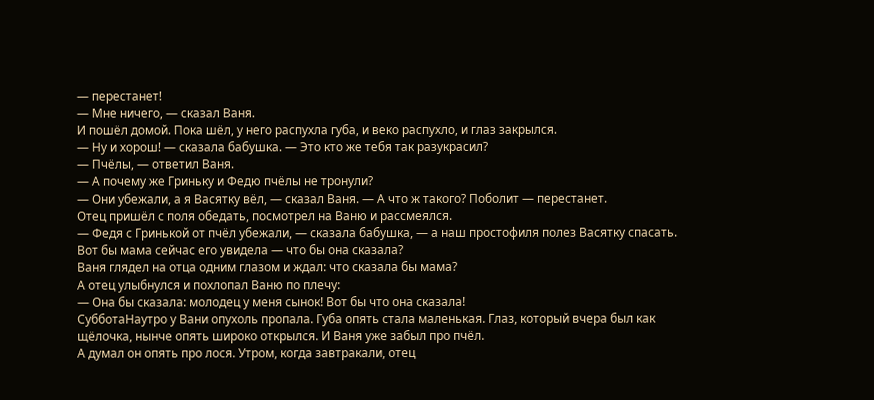— перестанет!
— Мне ничего, — сказал Ваня.
И пошёл домой. Пока шёл, у него распухла губа, и веко распухло, и глаз закрылся.
— Ну и хорош! — сказала бабушка. — Это кто же тебя так разукрасил?
— Пчёлы, — ответил Ваня.
— А почему же Гриньку и Федю пчёлы не тронули?
— Они убежали, а я Васятку вёл, — сказал Ваня. — А что ж такого? Поболит — перестанет.
Отец пришёл с поля обедать, посмотрел на Ваню и рассмеялся.
— Федя с Гринькой от пчёл убежали, — сказала бабушка, — а наш простофиля полез Васятку спасать. Вот бы мама сейчас его увидела — что бы она сказала?
Ваня глядел на отца одним глазом и ждал: что сказала бы мама?
А отец улыбнулся и похлопал Ваню по плечу:
— Она бы сказала: молодец у меня сынок! Вот бы что она сказала!
СубботаНаутро у Вани опухоль пропала. Губа опять стала маленькая. Глаз, который вчера был как щёлочка, нынче опять широко открылся. И Ваня уже забыл про пчёл.
А думал он опять про лося. Утром, когда завтракали, отец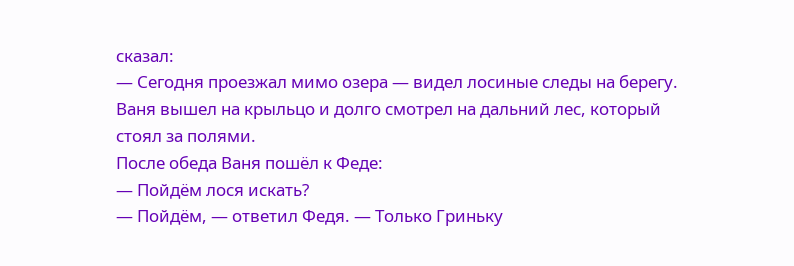сказал:
— Сегодня проезжал мимо озера — видел лосиные следы на берегу.
Ваня вышел на крыльцо и долго смотрел на дальний лес, который стоял за полями.
После обеда Ваня пошёл к Феде:
— Пойдём лося искать?
— Пойдём, — ответил Федя. — Только Гриньку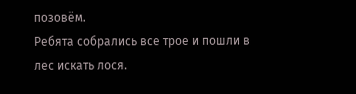позовём.
Ребята собрались все трое и пошли в лес искать лося.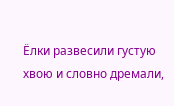Ёлки развесили густую хвою и словно дремали,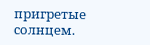пригретые солнцем.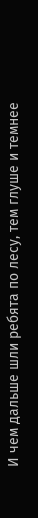И чем дальше шли ребята по лесу, тем глуше и темнее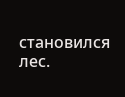становился лес.